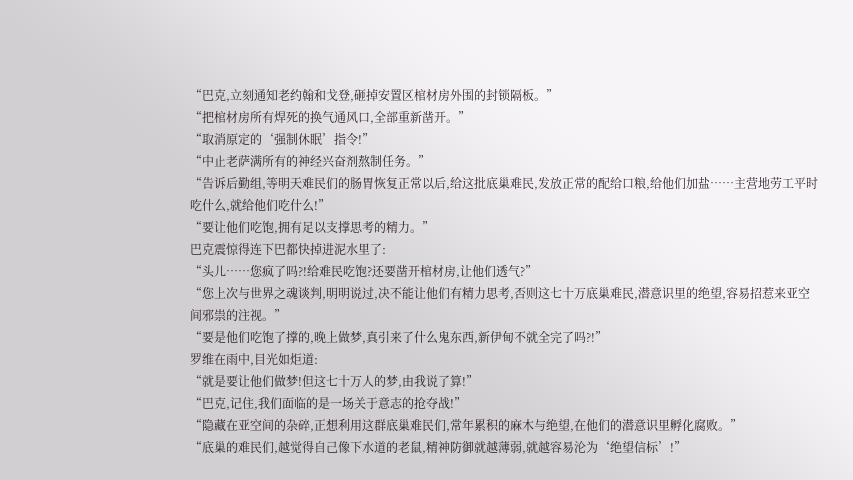“巴克,立刻通知老约翰和戈登,砸掉安置区棺材房外围的封锁隔板。”
“把棺材房所有焊死的换气通风口,全部重新凿开。”
“取消原定的‘强制休眠’指令!”
“中止老萨满所有的神经兴奋剂熬制任务。”
“告诉后勤组,等明天难民们的肠胃恢复正常以后,给这批底巢难民,发放正常的配给口粮,给他们加盐……主营地劳工平时吃什么,就给他们吃什么!”
“要让他们吃饱,拥有足以支撑思考的精力。”
巴克震惊得连下巴都快掉进泥水里了:
“头儿……您疯了吗?!给难民吃饱?还要凿开棺材房,让他们透气?”
“您上次与世界之魂谈判,明明说过,决不能让他们有精力思考,否则这七十万底巢难民,潜意识里的绝望,容易招惹来亚空间邪祟的注视。”
“要是他们吃饱了撑的,晚上做梦,真引来了什么鬼东西,新伊甸不就全完了吗?!”
罗维在雨中,目光如炬道:
“就是要让他们做梦!但这七十万人的梦,由我说了算!”
“巴克,记住,我们面临的是一场关于意志的抢夺战!”
“隐藏在亚空间的杂碎,正想利用这群底巢难民们,常年累积的麻木与绝望,在他们的潜意识里孵化腐败。”
“底巢的难民们,越觉得自己像下水道的老鼠,精神防御就越薄弱,就越容易沦为‘绝望信标’!”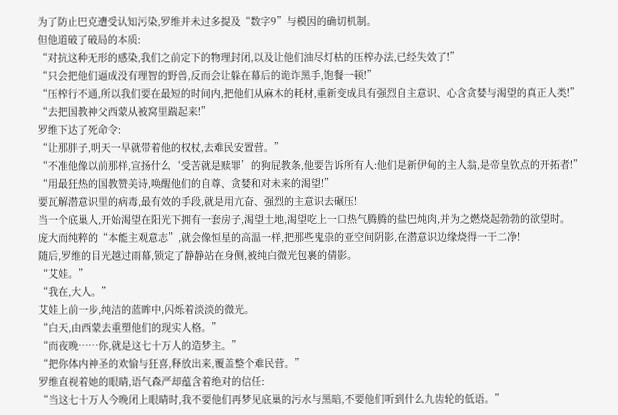为了防止巴克遭受认知污染,罗维并未过多提及“数字9”与模因的确切机制。
但他道破了破局的本质:
“对抗这种无形的感染,我们之前定下的物理封闭,以及让他们油尽灯枯的压榨办法,已经失效了!”
“只会把他们逼成没有理智的野兽,反而会让躲在幕后的诡诈黑手,饱餐一顿!”
“压榨行不通,所以我们要在最短的时间内,把他们从麻木的耗材,重新变成具有强烈自主意识、心含贪婪与渴望的真正人类!”
“去把国教神父西蒙从被窝里踹起来!”
罗维下达了死命令:
“让那胖子,明天一早就带着他的权杖,去难民安置营。”
“不准他像以前那样,宣扬什么‘受苦就是赎罪’的狗屁教条,他要告诉所有人:他们是新伊甸的主人翁,是帝皇钦点的开拓者!”
“用最狂热的国教赞美诗,唤醒他们的自尊、贪婪和对未来的渴望!”
要瓦解潜意识里的病毒,最有效的手段,就是用亢奋、强烈的主意识去碾压!
当一个底巢人,开始渴望在阳光下拥有一套房子,渴望土地,渴望吃上一口热气腾腾的盐巴炖肉,并为之燃烧起勃勃的欲望时。
庞大而纯粹的“本能主观意志”,就会像恒星的高温一样,把那些鬼祟的亚空间阴影,在潜意识边缘烧得一干二净!
随后,罗维的目光越过雨幕,锁定了静静站在身侧,被纯白微光包裹的倩影。
“艾娃。”
“我在,大人。”
艾娃上前一步,纯洁的蓝眸中,闪烁着淡淡的微光。
“白天,由西蒙去重塑他们的现实人格。”
“而夜晚……你,就是这七十万人的造梦主。”
“把你体内神圣的欢愉与狂喜,释放出来,覆盖整个难民营。”
罗维直视着她的眼睛,语气森严却蕴含着绝对的信任:
“当这七十万人今晚闭上眼睛时,我不要他们再梦见底巢的污水与黑暗,不要他们听到什么九齿轮的低语。”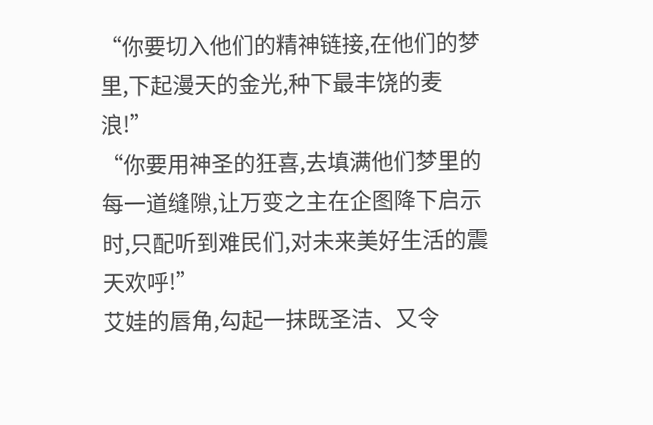“你要切入他们的精神链接,在他们的梦里,下起漫天的金光,种下最丰饶的麦浪!”
“你要用神圣的狂喜,去填满他们梦里的每一道缝隙,让万变之主在企图降下启示时,只配听到难民们,对未来美好生活的震天欢呼!”
艾娃的唇角,勾起一抹既圣洁、又令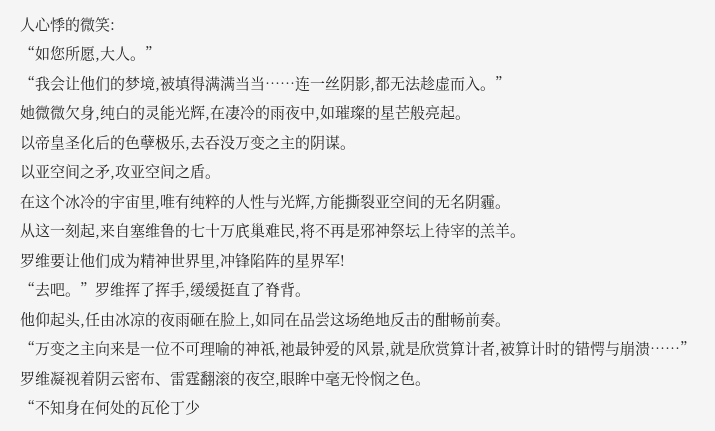人心悸的微笑:
“如您所愿,大人。”
“我会让他们的梦境,被填得满满当当……连一丝阴影,都无法趁虚而入。”
她微微欠身,纯白的灵能光辉,在凄冷的雨夜中,如璀璨的星芒般亮起。
以帝皇圣化后的色孽极乐,去吞没万变之主的阴谋。
以亚空间之矛,攻亚空间之盾。
在这个冰冷的宇宙里,唯有纯粹的人性与光辉,方能撕裂亚空间的无名阴霾。
从这一刻起,来自塞维鲁的七十万㡳巢难民,将不再是邪神祭坛上待宰的羔羊。
罗维要让他们成为精神世界里,冲锋陷阵的星界军!
“去吧。”罗维挥了挥手,缓缓挺直了脊背。
他仰起头,任由冰凉的夜雨砸在脸上,如同在品尝这场绝地反击的酣畅前奏。
“万变之主向来是一位不可理喻的神祇,祂最钟爱的风景,就是欣赏算计者,被算计时的错愕与崩溃……”
罗维凝视着阴云密布、雷霆翻滚的夜空,眼眸中毫无怜悯之色。
“不知身在何处的瓦伦丁少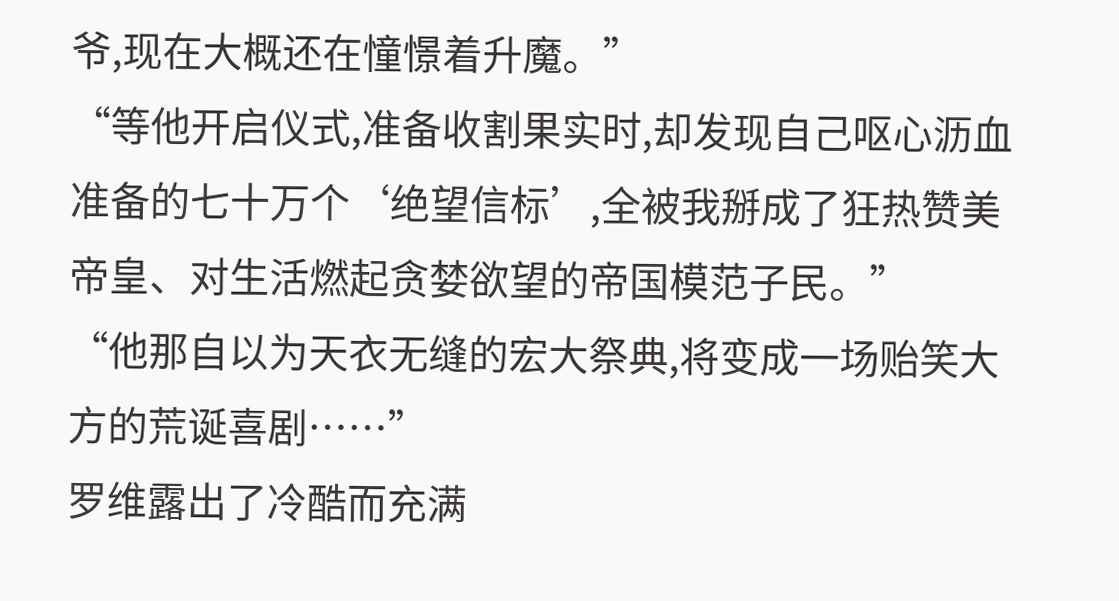爷,现在大概还在憧憬着升魔。”
“等他开启仪式,准备收割果实时,却发现自己呕心沥血准备的七十万个‘绝望信标’,全被我掰成了狂热赞美帝皇、对生活燃起贪婪欲望的帝国模范子民。”
“他那自以为天衣无缝的宏大祭典,将变成一场贻笑大方的荒诞喜剧……”
罗维露出了冷酷而充满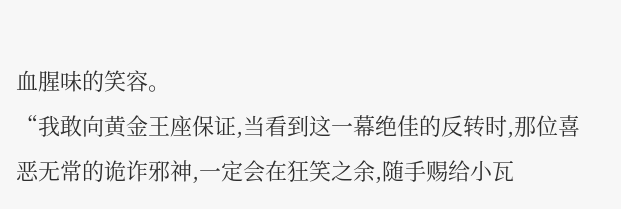血腥味的笑容。
“我敢向黄金王座保证,当看到这一幕绝佳的反转时,那位喜恶无常的诡诈邪神,一定会在狂笑之余,随手赐给小瓦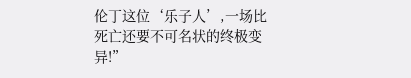伦丁这位‘乐子人’,一场比死亡还要不可名状的终极变异!”